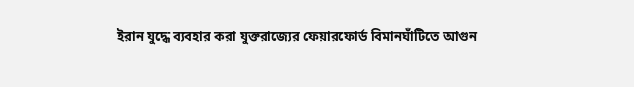ইরান যুদ্ধে ব্যবহার করা যুক্তরাজ্যের ফেয়ারফোর্ড বিমানঘাঁটিতে আগুন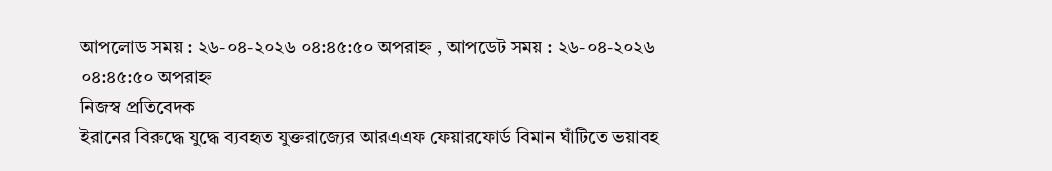আপলোড সময় : ২৬-০৪-২০২৬ ০৪:৪৫:৫০ অপরাহ্ন , আপডেট সময় : ২৬-০৪-২০২৬ ০৪:৪৫:৫০ অপরাহ্ন
নিজস্ব প্রতিবেদক
ইরানের বিরুদ্ধে যুদ্ধে ব্যবহৃত যুক্তরাজ্যের আরএএফ ফেয়ারফোর্ড বিমান ঘাঁটিতে ভয়াবহ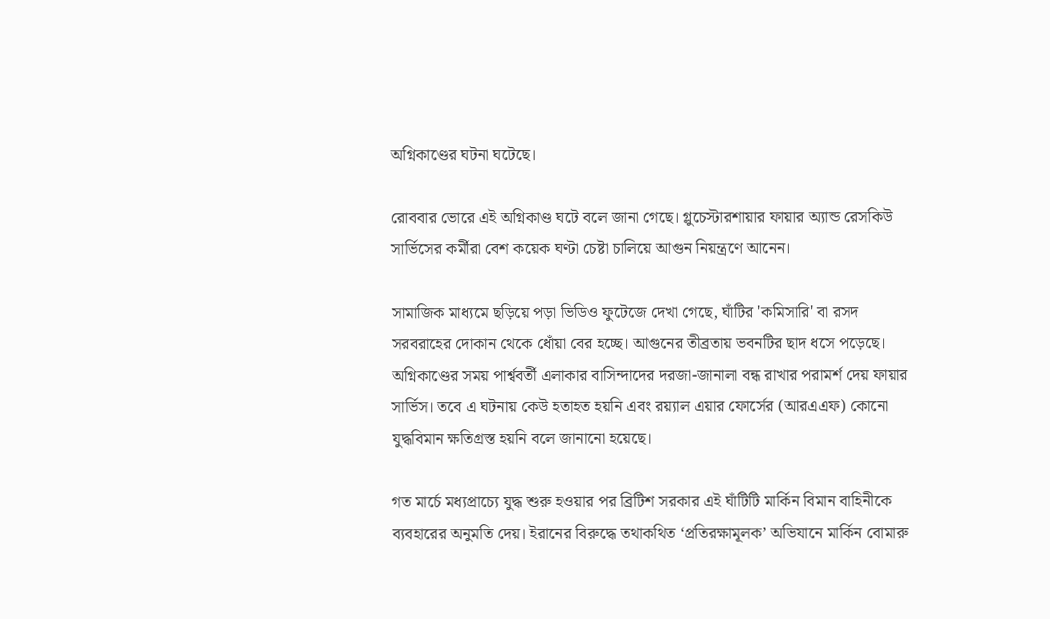অগ্নিকাণ্ডের ঘটনা ঘটেছে।

রোববার ভোরে এই অগ্নিকাণ্ড ঘটে বলে জানা গেছে। গ্লুচেস্টারশায়ার ফায়ার অ্যান্ড রেসকিউ সার্ভিসের কর্মীরা বেশ কয়েক ঘণ্টা চেষ্টা চালিয়ে আগুন নিয়ন্ত্রণে আনেন।

সামাজিক মাধ্যমে ছড়িয়ে পড়া ভিডিও ফুটেজে দেখা গেছে, ঘাঁটির 'কমিসারি' বা রসদ সরবরাহের দোকান থেকে ধোঁয়া বের হচ্ছে। আগুনের তীব্রতায় ভবনটির ছাদ ধসে পড়েছে। অগ্নিকাণ্ডের সময় পার্শ্ববর্তী এলাকার বাসিন্দাদের দরজা-জানালা বন্ধ রাখার পরামর্শ দেয় ফায়ার সার্ভিস। তবে এ ঘটনায় কেউ হতাহত হয়নি এবং রয়্যাল এয়ার ফোর্সের (আরএএফ) কোনো যুদ্ধবিমান ক্ষতিগ্রস্ত হয়নি বলে জানানো হয়েছে।

গত মার্চে মধ্যপ্রাচ্যে যুদ্ধ শুরু হওয়ার পর ব্রিটিশ সরকার এই ঘাঁটিটি মার্কিন বিমান বাহিনীকে ব্যবহারের অনুমতি দেয়। ইরানের বিরুদ্ধে তথাকথিত ‘প্রতিরক্ষামূলক’ অভিযানে মার্কিন বোমারু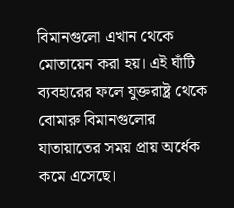বিমানগুলো এখান থেকে মোতায়েন করা হয়। এই ঘাঁটি ব্যবহারের ফলে যুক্তরাষ্ট্র থেকে বোমারু বিমানগুলোর যাতায়াতের সময় প্রায় অর্ধেক কমে এসেছে।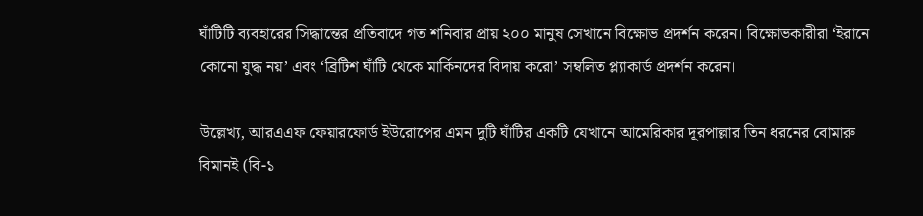ঘাঁটিটি ব্যবহারের সিদ্ধান্তের প্রতিবাদে গত শনিবার প্রায় ২০০ মানুষ সেখানে বিক্ষোভ প্রদর্শন করেন। বিক্ষোভকারীরা ‘ইরানে কোনো যুদ্ধ নয়’ এবং ‘ব্রিটিশ ঘাঁটি থেকে মার্কিনদের বিদায় করো’ সম্বলিত প্ল্যাকার্ড প্রদর্শন করেন।

উল্লেখ্য, আরএএফ ফেয়ারফোর্ড ইউরোপের এমন দুটি ঘাঁটির একটি যেখানে আমেরিকার দূরপাল্লার তিন ধরনের বোমারু বিমানই (বি-১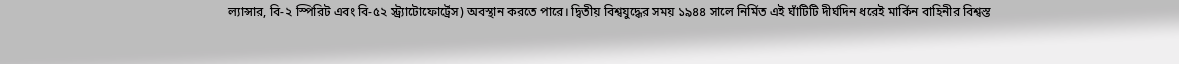ল্যান্সার, বি-২ স্পিরিট এবং বি-৫২ স্ট্র্যাটোফোর্ট্রেস) অবস্থান করতে পারে। দ্বিতীয় বিশ্বযুদ্ধের সময় ১৯৪৪ সালে নির্মিত এই ঘাঁটিটি দীর্ঘদিন ধরেই মার্কিন বাহিনীর বিশ্বস্ত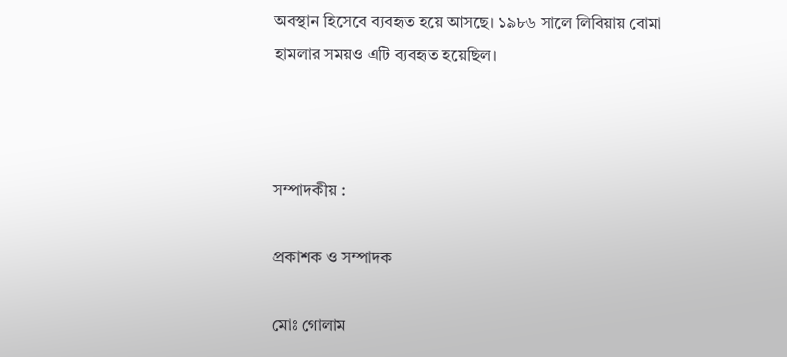অবস্থান হিসেবে ব্যবহৃত হয়ে আসছে। ১৯৮৬ সালে লিবিয়ায় বোমা হামলার সময়ও এটি ব্যবহৃত হয়েছিল।



সম্পাদকীয় :

প্রকাশক ও সম্পাদক

মোঃ গোলাম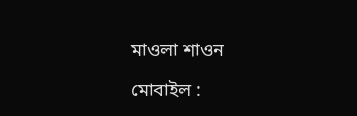মাওলা শাওন

মোবাইল :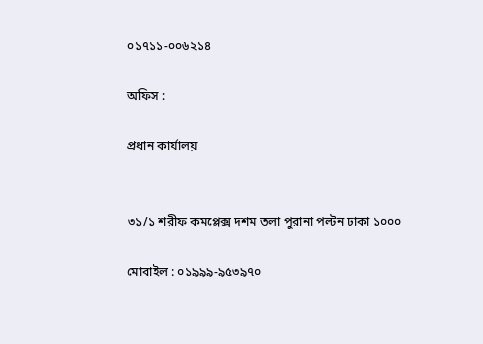০১৭১১-০০৬২১৪

অফিস :

প্রধান কার্যালয়


৩১/১ শরীফ কমপ্লেক্স দশম তলা পুরানা পল্টন ঢাকা ১০০০

মোবাইল : ০১৯৯৯-৯৫৩৯৭০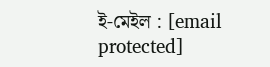ই-মেইল : [email protected]